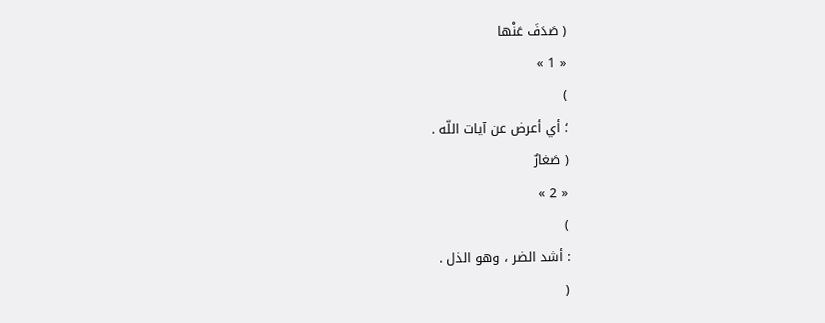( صَدَفَ عَنْها
« 1 »
)
؛ أي أعرض عن آيات اللّه .
( صَغارٌ
« 2 »
)
: أشد الضر ، وهو الذل .
(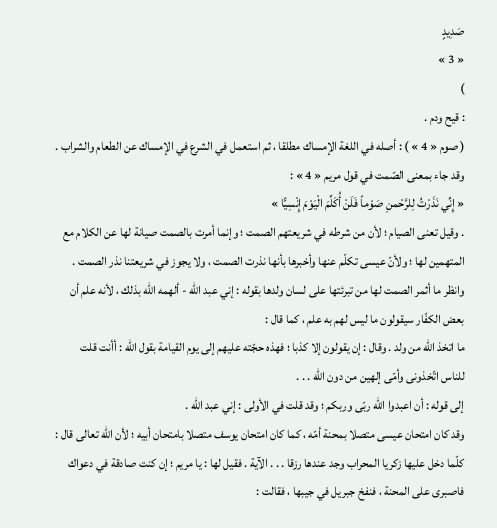صَدِيدٍ
« 3 »
)
: قيح ودم .
( صوم « 4 » ) : أصله في اللغة الإمساك مطلقا ، ثم استعمل في الشرع في الإمساك عن الطعام والشراب . وقد جاء بمعنى الصّمت في قول مريم « 4 » :
« إِنِّي نَذَرْتُ لِلرَّحْمنِ صَوْماً فَلَنْ أُكَلِّمَ الْيَوْمَ إِنْسِيًّا »
. وقيل تعنى الصيام ؛ لأن من شرطه في شريعتهم الصمت ؛ وإنما أمرت بالصمت صيانة لها عن الكلام مع المتهمين لها ؛ ولأنّ عيسى تكلّم عنها وأخبرها بأنها نذرت الصمت ، ولا يجوز في شريعتنا نذر الصمت .
وانظر ما أثمر الصمت لها من تبرئتها على لسان ولدها بقوله : إني عبد اللّه - ألهمه اللّه بذلك ، لأنه علم أن بعض الكفّار سيقولون ما ليس لهم به علم ، كما قال :
ما اتخذ اللّه من ولد . وقال : إن يقولون إلا كذبا ؛ فهذه حجّته عليهم إلى يوم القيامة بقول اللّه : أأنت قلت للناس اتّخذونى وأمّى إلهين من دون اللّه . . .
إلى قوله : أن اعبدوا اللّه ربّى وربكم ؛ وقد قلت في الأولى : إني عبد اللّه .
وقد كان امتحان عيسى متصلا بمحنة أمّه ، كما كان امتحان يوسف متصلا بامتحان أبيه ؛ لأن اللّه تعالى قال : كلّما دخل عليها زكريا المحراب وجد عندها رزقا . . . الآية . فقيل لها : يا مريم ؛ إن كنت صادقة في دعواك فاصبرى على المحنة ، فنفخ جبريل في جيبها ، فقالت :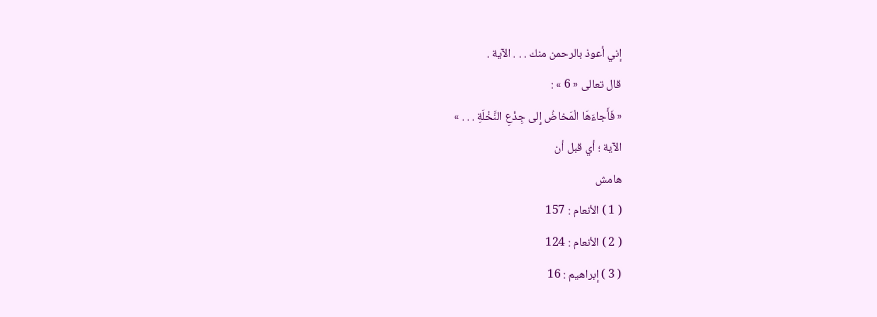إني أعوذ بالرحمن منك . . . الآية .
قال تعالى « 6 » :
« فَأَجاءَهَا الْمَخاضُ إِلى جِذْعِ النَّخْلَةِ . . . »
الآية ؛ أي قبل أن
هامش
( 1 ) الأنعام : 157
( 2 ) الأنعام : 124
( 3 ) إبراهيم : 16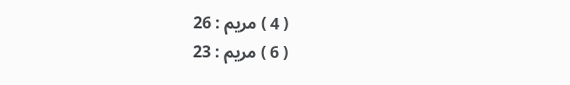( 4 ) مريم : 26
( 6 ) مريم : 23